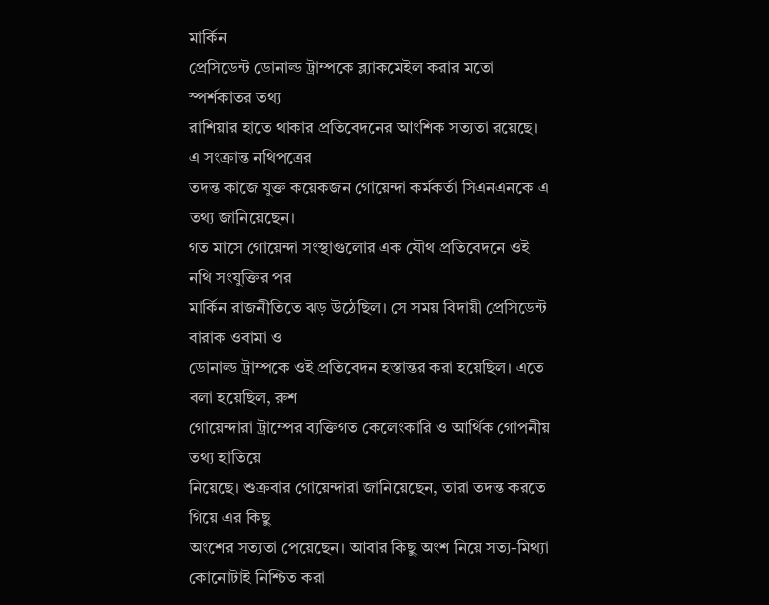মার্কিন
প্রেসিডেন্ট ডোনাল্ড ট্রাম্পকে ব্ল্যাকমেইল করার মতো স্পর্শকাতর তথ্য
রাশিয়ার হাতে থাকার প্রতিবেদনের আংশিক সত্যতা রয়েছে। এ সংক্রান্ত নথিপত্রের
তদন্ত কাজে যুক্ত কয়েকজন গোয়েন্দা কর্মকর্তা সিএনএনকে এ তথ্য জানিয়েছেন।
গত মাসে গোয়েন্দা সংস্থাগুলোর এক যৌথ প্রতিবেদনে ওই নথি সংযুক্তির পর
মার্কিন রাজনীতিতে ঝড় উঠেছিল। সে সময় বিদায়ী প্রেসিডেন্ট বারাক ওবামা ও
ডোনাল্ড ট্রাম্পকে ওই প্রতিবেদন হস্তান্তর করা হয়েছিল। এতে বলা হয়েছিল, রুশ
গোয়েন্দারা ট্রাম্পের ব্যক্তিগত কেলেংকারি ও আর্থিক গোপনীয় তথ্য হাতিয়ে
নিয়েছে। শুক্রবার গোয়েন্দারা জানিয়েছেন, তারা তদন্ত করতে গিয়ে এর কিছু
অংশের সত্যতা পেয়েছেন। আবার কিছু অংশ নিয়ে সত্য-মিথ্যা কোনোটাই নিশ্চিত করা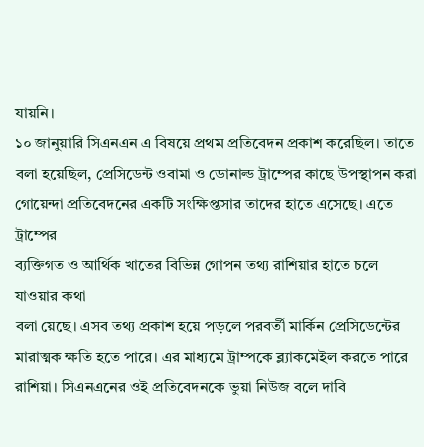যায়নি।
১০ জানুয়ারি সিএনএন এ বিষয়ে প্রথম প্রতিবেদন প্রকাশ করেছিল। তাতে
বলা হয়েছিল, প্রেসিডেন্ট ওবামা ও ডোনাল্ড ট্রাম্পের কাছে উপস্থাপন করা
গোয়েন্দা প্রতিবেদনের একটি সংক্ষিপ্তসার তাদের হাতে এসেছে। এতে ট্রাম্পের
ব্যক্তিগত ও আর্থিক খাতের বিভিন্ন গোপন তথ্য রাশিয়ার হাতে চলে যাওয়ার কথা
বলা য়েছে। এসব তথ্য প্রকাশ হয়ে পড়লে পরবর্তী মার্কিন প্রেসিডেন্টের
মারাত্মক ক্ষতি হতে পারে। এর মাধ্যমে ট্রাম্পকে ব্ল্যাকমেইল করতে পারে
রাশিয়া। সিএনএনের ওই প্রতিবেদনকে ভুয়া নিউজ বলে দাবি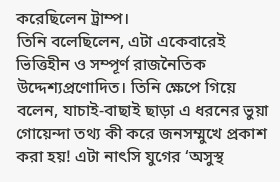করেছিলেন ট্রাম্প।
তিনি বলেছিলেন, এটা একেবারেই ভিত্তিহীন ও সম্পূর্ণ রাজনৈতিক
উদ্দেশ্যপ্রণোদিত। তিনি ক্ষেপে গিয়ে বলেন, যাচাই-বাছাই ছাড়া এ ধরনের ভুয়া
গোয়েন্দা তথ্য কী করে জনসম্মুখে প্রকাশ করা হয়! এটা নাৎসি যুগের ‘অসুস্থ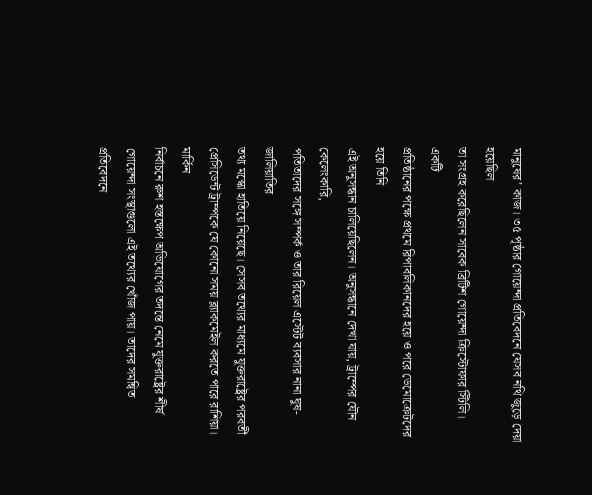মানুষের’ কাজ। ৩৫ পৃষ্ঠার গোয়েন্দা প্রতিবেদনে যেসব নথি জুড়ে দেয়া হয়েছিল
তা সংগ্রহ করেছিলেন সাবেক ব্রিটিশ গোয়েন্দা ক্রিস্টোফার স্টিলি। একটি
প্রতিষ্ঠানের পক্ষে প্রথমে রিপাবলিকানদের হয়ে ও পরে ডেমোক্রেটদের হয়ে তিনি
এই অনুসন্ধান চালিয়েছিলেন। অনুসন্ধানে দেখা যায়, ট্রাম্পের যৌন কেলেংকারি,
পতিতাদের সঙ্গে সম্পর্ক ও তার রিয়েল এস্টেট ব্যবসার নানা ঘুষ-জালিয়াতির
তথ্য মস্কো হাতিয়ে নিয়েছে। সেসব তথ্যের মাধ্যমে যুক্তরাষ্ট্রের পরবর্তী
প্রেসিডেন্ট ট্রাম্পকে যে কোনো সময় ব্ল্যাকমেইল করতে পারে রাশিয়া। মার্কিন
নির্বাচনে রুশ হস্তক্ষেপ অভিযোগের তদন্তে নেমে যুক্তরাষ্ট্রের শীর্ষ
গোয়েন্দা সংস্থাগুলো এই তথ্যের খোঁজ পায়। তাদের সমন্বিত প্রতিবেদনে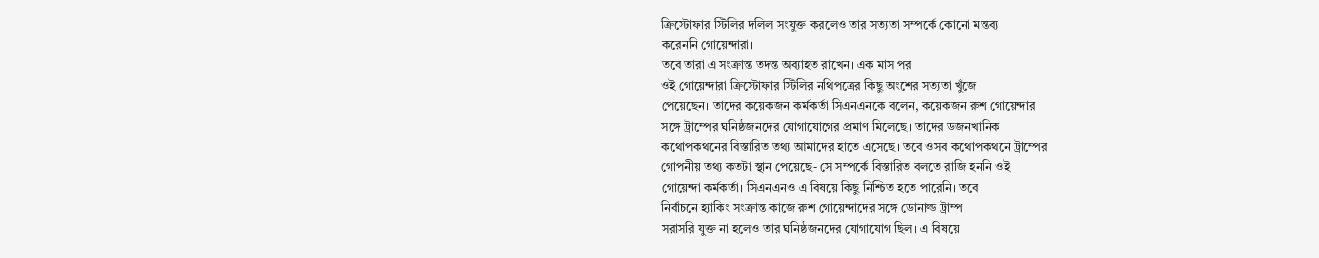ক্রিস্টোফার স্টিলির দলিল সংযুক্ত করলেও তার সত্যতা সম্পর্কে কোনো মন্তব্য
করেননি গোয়েন্দারা।
তবে তারা এ সংক্রান্ত তদন্ত অব্যাহত রাখেন। এক মাস পর
ওই গোয়েন্দারা ক্রিস্টোফার স্টিলির নথিপত্রের কিছু অংশের সত্যতা খুঁজে
পেয়েছেন। তাদের কয়েকজন কর্মকর্তা সিএনএনকে বলেন, কয়েকজন রুশ গোয়েন্দার
সঙ্গে ট্রাম্পের ঘনিষ্ঠজনদের যোগাযোগের প্রমাণ মিলেছে। তাদের ডজনখানিক
কথোপকথনের বিস্তারিত তথ্য আমাদের হাতে এসেছে। তবে ওসব কথোপকথনে ট্রাম্পের
গোপনীয় তথ্য কতটা স্থান পেয়েছে- সে সম্পর্কে বিস্তারিত বলতে রাজি হননি ওই
গোয়েন্দা কর্মকর্তা। সিএনএনও এ বিষয়ে কিছু নিশ্চিত হতে পারেনি। তবে
নির্বাচনে হ্যাকিং সংক্রান্ত কাজে রুশ গোয়েন্দাদের সঙ্গে ডোনাল্ড ট্রাম্প
সরাসরি যুক্ত না হলেও তার ঘনিষ্ঠজনদের যোগাযোগ ছিল। এ বিষয়ে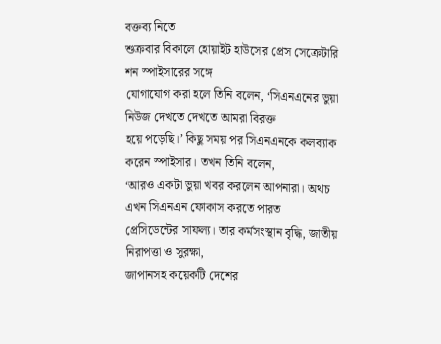বক্তব্য নিতে
শুক্রবার বিকালে হোয়াইট হাউসের প্রেস সেক্রেটারি শন স্পাইসারের সঙ্গে
যোগাযোগ করা হলে তিনি বলেন, ‘সিএনএনের ভুয়া নিউজ দেখতে দেখতে আমরা বিরক্ত
হয়ে পড়েছি।’ কিছু সময় পর সিএনএনকে কলব্যাক করেন স্পাইসার। তখন তিনি বলেন,
‘আরও একটা ভুয়া খবর করলেন আপনারা। অথচ এখন সিএনএন ফোকাস করতে পারত
প্রেসিডেন্টের সাফল্য। তার কর্মসংস্থান বৃদ্ধি, জাতীয় নিরাপত্তা ও সুরক্ষা,
জাপানসহ কয়েকটি দেশের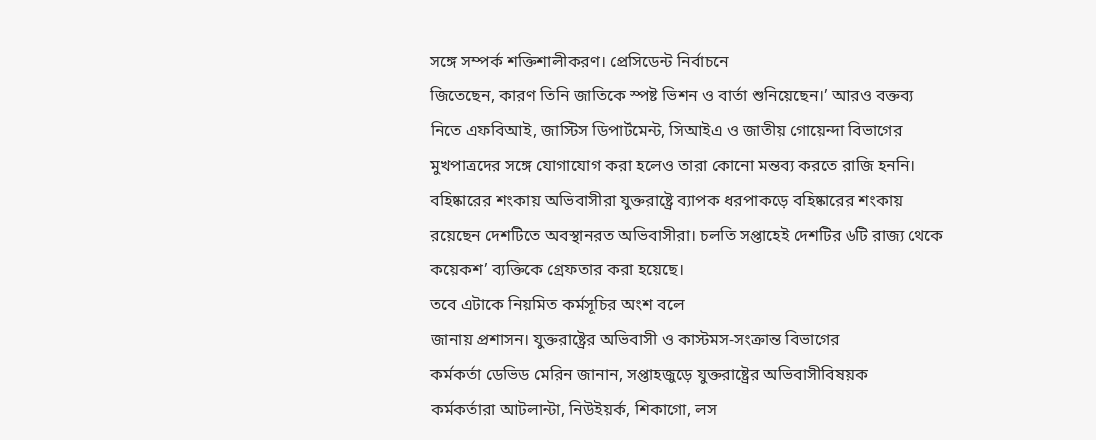সঙ্গে সম্পর্ক শক্তিশালীকরণ। প্রেসিডেন্ট নির্বাচনে
জিতেছেন, কারণ তিনি জাতিকে স্পষ্ট ভিশন ও বার্তা শুনিয়েছেন।’ আরও বক্তব্য
নিতে এফবিআই, জাস্টিস ডিপার্টমেন্ট, সিআইএ ও জাতীয় গোয়েন্দা বিভাগের
মুখপাত্রদের সঙ্গে যোগাযোগ করা হলেও তারা কোনো মন্তব্য করতে রাজি হননি।
বহিষ্কারের শংকায় অভিবাসীরা যুক্তরাষ্ট্রে ব্যাপক ধরপাকড়ে বহিষ্কারের শংকায়
রয়েছেন দেশটিতে অবস্থানরত অভিবাসীরা। চলতি সপ্তাহেই দেশটির ৬টি রাজ্য থেকে
কয়েকশ’ ব্যক্তিকে গ্রেফতার করা হয়েছে।
তবে এটাকে নিয়মিত কর্মসূচির অংশ বলে
জানায় প্রশাসন। যুক্তরাষ্ট্রের অভিবাসী ও কাস্টমস-সংক্রান্ত বিভাগের
কর্মকর্তা ডেভিড মেরিন জানান, সপ্তাহজুড়ে যুক্তরাষ্ট্রের অভিবাসীবিষয়ক
কর্মকর্তারা আটলান্টা, নিউইয়র্ক, শিকাগো, লস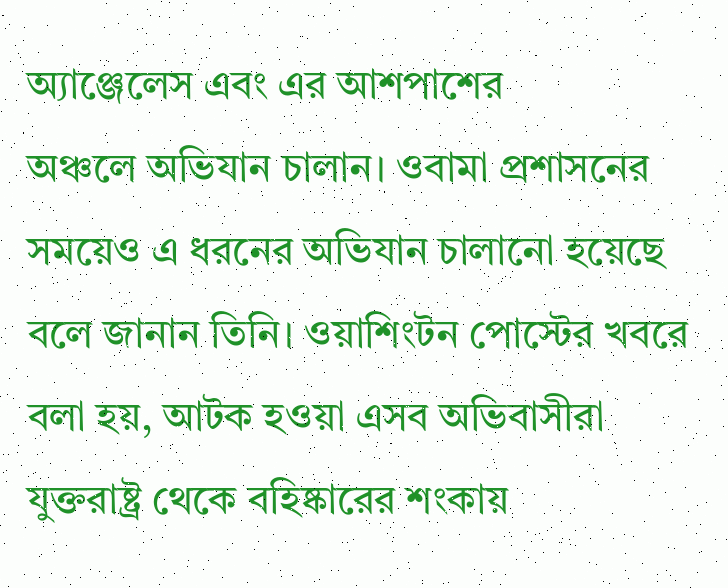অ্যাঞ্জেলেস এবং এর আশপাশের
অঞ্চলে অভিযান চালান। ওবামা প্রশাসনের সময়েও এ ধরনের অভিযান চালানো হয়েছে
বলে জানান তিনি। ওয়াশিংটন পোস্টের খবরে বলা হয়, আটক হওয়া এসব অভিবাসীরা
যুক্তরাষ্ট্র থেকে বহিষ্কারের শংকায়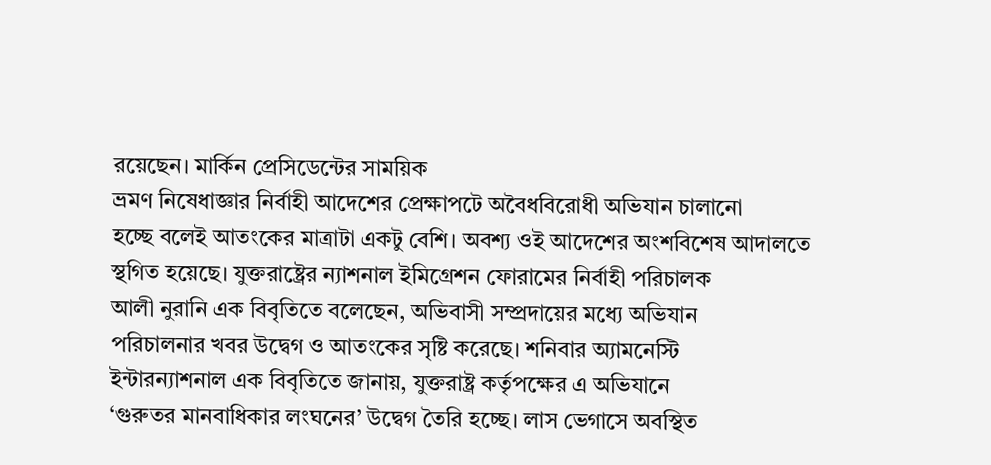রয়েছেন। মার্কিন প্রেসিডেন্টের সাময়িক
ভ্রমণ নিষেধাজ্ঞার নির্বাহী আদেশের প্রেক্ষাপটে অবৈধবিরোধী অভিযান চালানো
হচ্ছে বলেই আতংকের মাত্রাটা একটু বেশি। অবশ্য ওই আদেশের অংশবিশেষ আদালতে
স্থগিত হয়েছে। যুক্তরাষ্ট্রের ন্যাশনাল ইমিগ্রেশন ফোরামের নির্বাহী পরিচালক
আলী নুরানি এক বিবৃতিতে বলেছেন, অভিবাসী সম্প্রদায়ের মধ্যে অভিযান
পরিচালনার খবর উদ্বেগ ও আতংকের সৃষ্টি করেছে। শনিবার অ্যামনেস্টি
ইন্টারন্যাশনাল এক বিবৃতিতে জানায়, যুক্তরাষ্ট্র কর্তৃপক্ষের এ অভিযানে
‘গুরুতর মানবাধিকার লংঘনের’ উদ্বেগ তৈরি হচ্ছে। লাস ভেগাসে অবস্থিত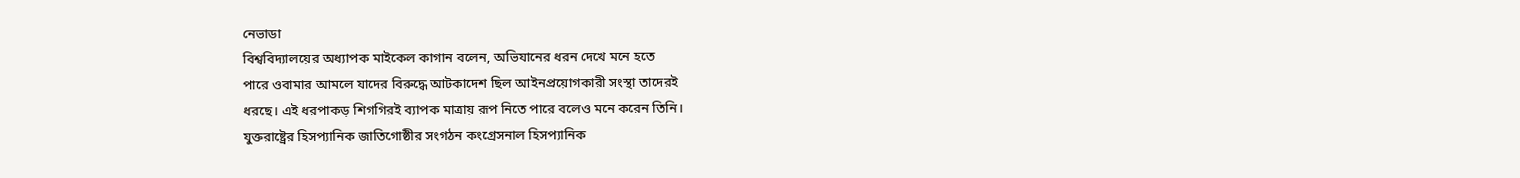নেভাডা
বিশ্ববিদ্যালয়ের অধ্যাপক মাইকেল কাগান বলেন, অভিযানের ধরন দেখে মনে হতে
পারে ওবামার আমলে যাদের বিরুদ্ধে আটকাদেশ ছিল আইনপ্রয়োগকারী সংস্থা তাদেরই
ধরছে। এই ধরপাকড় শিগগিরই ব্যাপক মাত্রায় রূপ নিতে পারে বলেও মনে করেন তিনি।
যুক্তরাষ্ট্রের হিসপ্যানিক জাতিগোষ্ঠীর সংগঠন কংগ্রেসনাল হিসপ্যানিক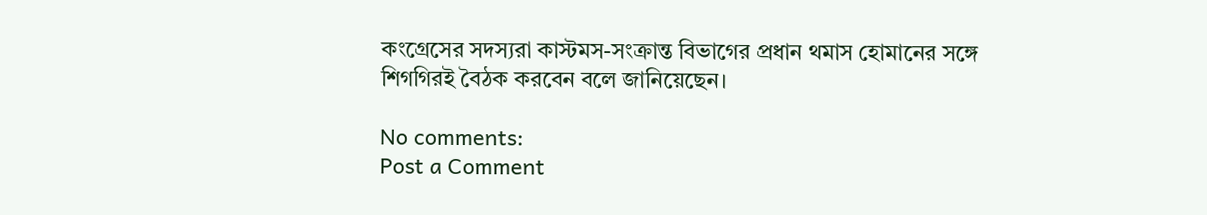কংগ্রেসের সদস্যরা কাস্টমস-সংক্রান্ত বিভাগের প্রধান থমাস হোমানের সঙ্গে
শিগগিরই বৈঠক করবেন বলে জানিয়েছেন।

No comments:
Post a Comment